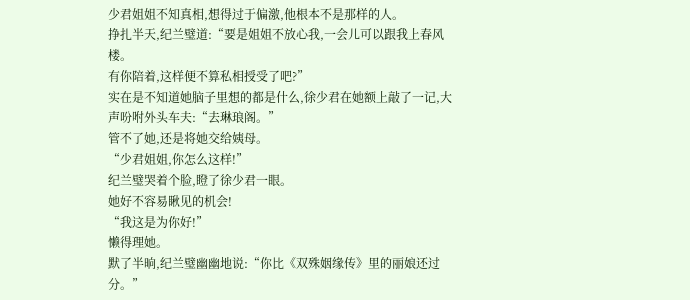少君姐姐不知真相,想得过于偏激,他根本不是那样的人。
挣扎半天,纪兰璧道:“要是姐姐不放心我,一会儿可以跟我上春风楼。
有你陪着,这样便不算私相授受了吧?”
实在是不知道她脑子里想的都是什么,徐少君在她额上敲了一记,大声吩咐外头车夫:“去琳琅阁。”
管不了她,还是将她交给姨母。
“少君姐姐,你怎么这样!”
纪兰璧哭着个脸,瞪了徐少君一眼。
她好不容易瞅见的机会!
“我这是为你好!”
懒得理她。
默了半晌,纪兰璧幽幽地说:“你比《双殊姻缘传》里的丽娘还过分。”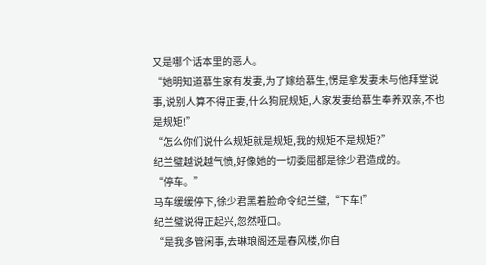又是哪个话本里的恶人。
“她明知道慕生家有发妻,为了嫁给慕生,愣是拿发妻未与他拜堂说事,说别人算不得正妻,什么狗屁规矩,人家发妻给慕生奉养双亲,不也是规矩!”
“怎么你们说什么规矩就是规矩,我的规矩不是规矩?”
纪兰璧越说越气愤,好像她的一切委屈都是徐少君造成的。
“停车。”
马车缓缓停下,徐少君黑着脸命令纪兰璧,“下车!”
纪兰璧说得正起兴,忽然哑口。
“是我多管闲事,去琳琅阁还是春风楼,你自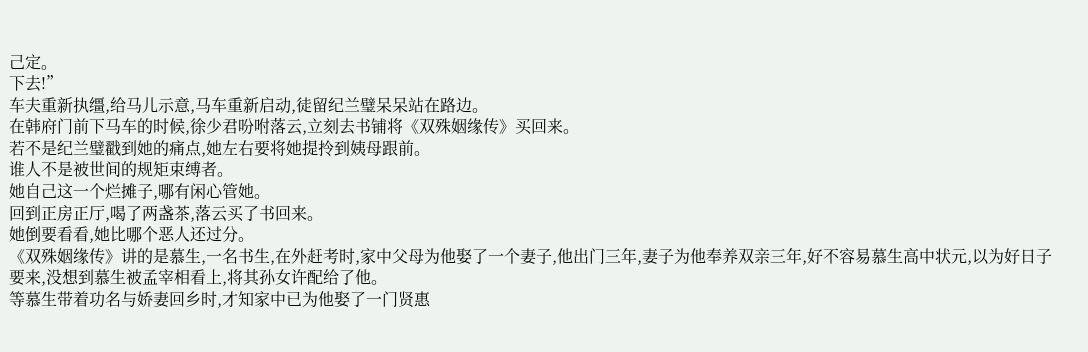己定。
下去!”
车夫重新执缰,给马儿示意,马车重新启动,徒留纪兰璧呆呆站在路边。
在韩府门前下马车的时候,徐少君吩咐落云,立刻去书铺将《双殊姻缘传》买回来。
若不是纪兰璧戳到她的痛点,她左右要将她提拎到姨母跟前。
谁人不是被世间的规矩束缚者。
她自己这一个烂摊子,哪有闲心管她。
回到正房正厅,喝了两盏茶,落云买了书回来。
她倒要看看,她比哪个恶人还过分。
《双殊姻缘传》讲的是慕生,一名书生,在外赶考时,家中父母为他娶了一个妻子,他出门三年,妻子为他奉养双亲三年,好不容易慕生高中状元,以为好日子要来,没想到慕生被孟宰相看上,将其孙女许配给了他。
等慕生带着功名与娇妻回乡时,才知家中已为他娶了一门贤惠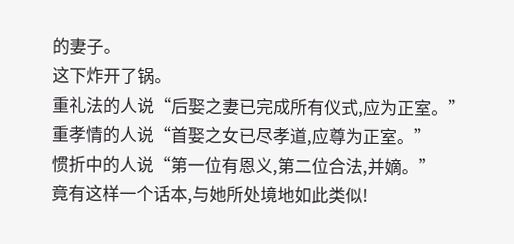的妻子。
这下炸开了锅。
重礼法的人说“后娶之妻已完成所有仪式,应为正室。”
重孝情的人说“首娶之女已尽孝道,应尊为正室。”
惯折中的人说“第一位有恩义,第二位合法,并嫡。”
竟有这样一个话本,与她所处境地如此类似!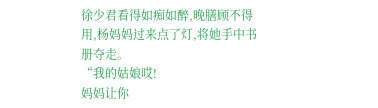徐少君看得如痴如醉,晚膳顾不得用,杨妈妈过来点了灯,将她手中书册夺走。
“我的姑娘哎!
妈妈让你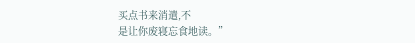买点书来消遣,不
是让你废寝忘食地读。”